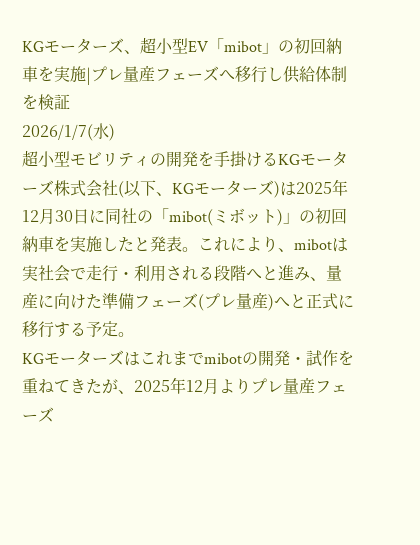KGモーターズ、超小型EV「mibot」の初回納車を実施|プレ量産フェーズへ移行し供給体制を検証
2026/1/7(水)
超小型モビリティの開発を手掛けるKGモーターズ株式会社(以下、KGモーターズ)は2025年12月30日に同社の「mibot(ミボット)」の初回納車を実施したと発表。これにより、mibotは実社会で走行・利用される段階へと進み、量産に向けた準備フェーズ(プレ量産)へと正式に移行する予定。
KGモーターズはこれまでmibotの開発・試作を重ねてきたが、2025年12月よりプレ量産フェーズ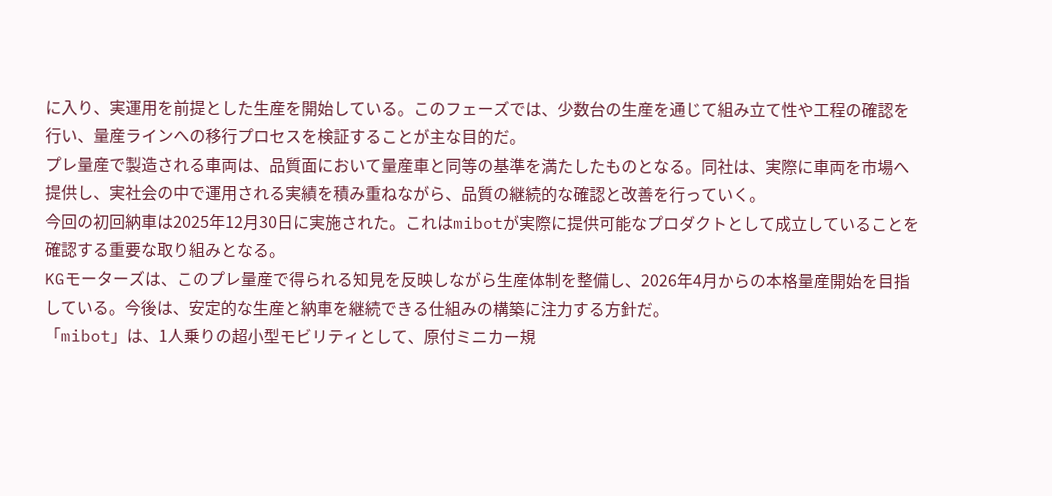に入り、実運用を前提とした生産を開始している。このフェーズでは、少数台の生産を通じて組み立て性や工程の確認を行い、量産ラインへの移行プロセスを検証することが主な目的だ。
プレ量産で製造される車両は、品質面において量産車と同等の基準を満たしたものとなる。同社は、実際に車両を市場へ提供し、実社会の中で運用される実績を積み重ねながら、品質の継続的な確認と改善を行っていく。
今回の初回納車は2025年12月30日に実施された。これはmibotが実際に提供可能なプロダクトとして成立していることを確認する重要な取り組みとなる。
KGモーターズは、このプレ量産で得られる知見を反映しながら生産体制を整備し、2026年4月からの本格量産開始を目指している。今後は、安定的な生産と納車を継続できる仕組みの構築に注力する方針だ。
「mibot」は、1人乗りの超小型モビリティとして、原付ミニカー規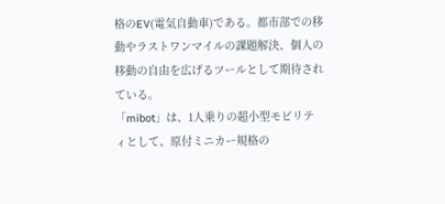格のEV(電気自動車)である。都市部での移動やラストワンマイルの課題解決、個人の移動の自由を広げるツールとして期待されている。
「mibot」は、1人乗りの超小型モビリティとして、原付ミニカー規格の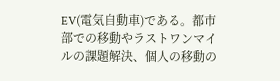EV(電気自動車)である。都市部での移動やラストワンマイルの課題解決、個人の移動の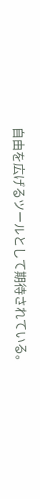自由を広げるツールとして期待されている。